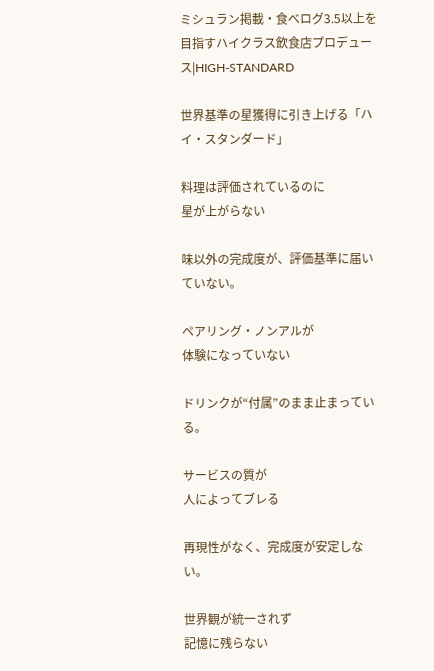ミシュラン掲載・食べログ3.5以上を目指すハイクラス飲食店プロデュース|HIGH-STANDARD

世界基準の星獲得に引き上げる「ハイ・スタンダード」

料理は評価されているのに
星が上がらない

味以外の完成度が、評価基準に届いていない。

ペアリング・ノンアルが
体験になっていない

ドリンクが“付属”のまま止まっている。

サービスの質が
人によってブレる

再現性がなく、完成度が安定しない。

世界観が統一されず
記憶に残らない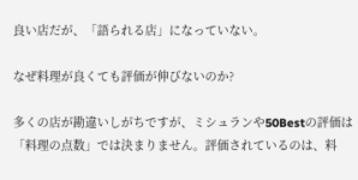良い店だが、「語られる店」になっていない。

なぜ料理が良くても評価が伸びないのか?

多くの店が勘違いしがちですが、ミシュランや50Bestの評価は「料理の点数」では決まりません。評価されているのは、料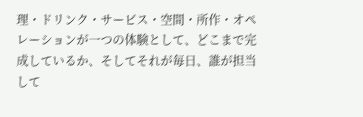理・ドリンク・サービス・空間・所作・オペレーションが一つの体験として、どこまで完成しているか、そしてそれが毎日、誰が担当して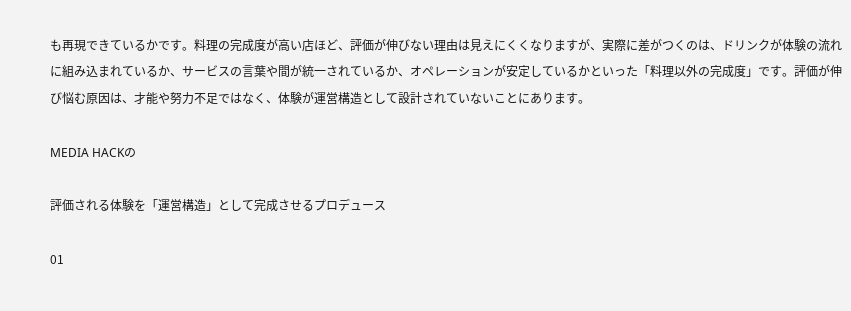も再現できているかです。料理の完成度が高い店ほど、評価が伸びない理由は見えにくくなりますが、実際に差がつくのは、ドリンクが体験の流れに組み込まれているか、サービスの言葉や間が統一されているか、オペレーションが安定しているかといった「料理以外の完成度」です。評価が伸び悩む原因は、才能や努力不足ではなく、体験が運営構造として設計されていないことにあります。

MEDIA HACKの

評価される体験を「運営構造」として完成させるプロデュース

01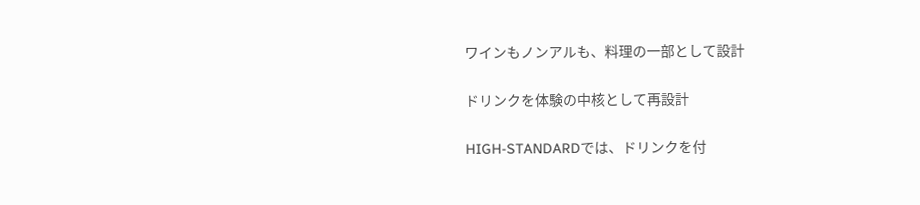ワインもノンアルも、料理の一部として設計

ドリンクを体験の中核として再設計

HIGH-STANDARDでは、ドリンクを付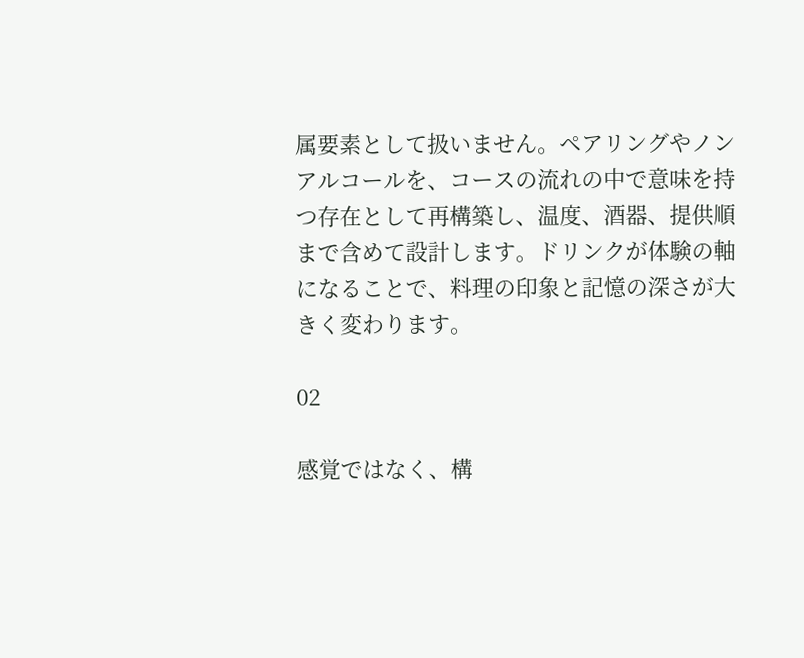属要素として扱いません。ペアリングやノンアルコールを、コースの流れの中で意味を持つ存在として再構築し、温度、酒器、提供順まで含めて設計します。ドリンクが体験の軸になることで、料理の印象と記憶の深さが大きく変わります。

02

感覚ではなく、構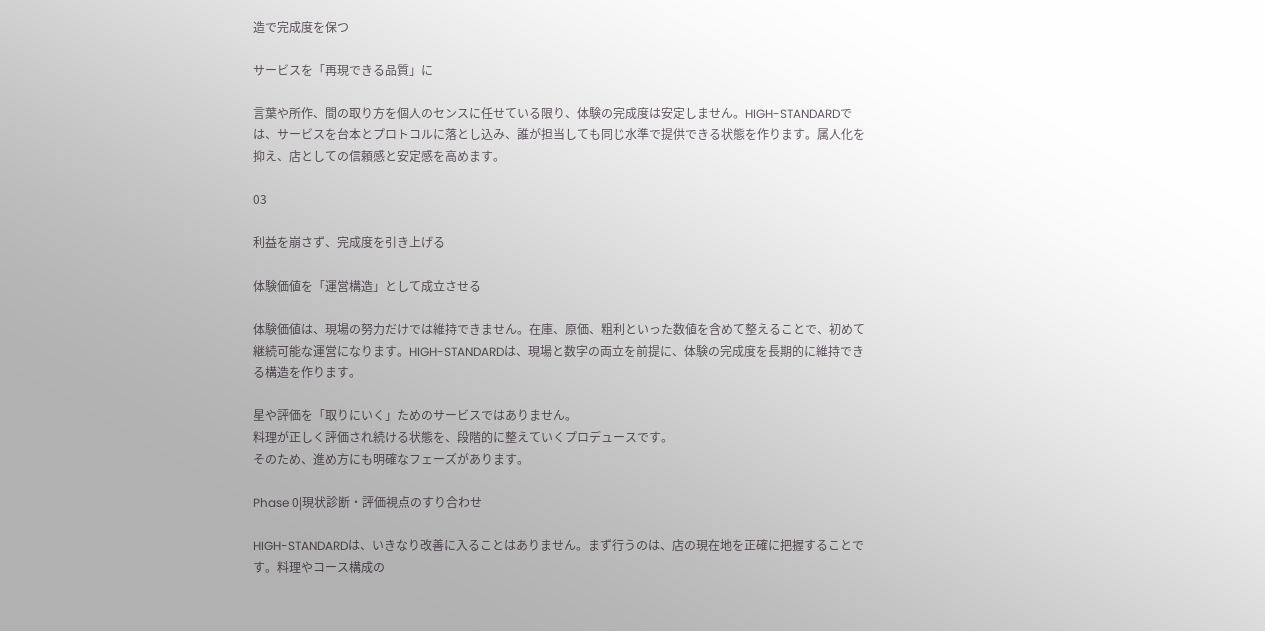造で完成度を保つ

サービスを「再現できる品質」に

言葉や所作、間の取り方を個人のセンスに任せている限り、体験の完成度は安定しません。HIGH-STANDARDでは、サービスを台本とプロトコルに落とし込み、誰が担当しても同じ水準で提供できる状態を作ります。属人化を抑え、店としての信頼感と安定感を高めます。

03

利益を崩さず、完成度を引き上げる

体験価値を「運営構造」として成立させる

体験価値は、現場の努力だけでは維持できません。在庫、原価、粗利といった数値を含めて整えることで、初めて継続可能な運営になります。HIGH-STANDARDは、現場と数字の両立を前提に、体験の完成度を長期的に維持できる構造を作ります。

星や評価を「取りにいく」ためのサービスではありません。
料理が正しく評価され続ける状態を、段階的に整えていくプロデュースです。
そのため、進め方にも明確なフェーズがあります。

Phase 0|現状診断・評価視点のすり合わせ

HIGH-STANDARDは、いきなり改善に入ることはありません。まず行うのは、店の現在地を正確に把握することです。料理やコース構成の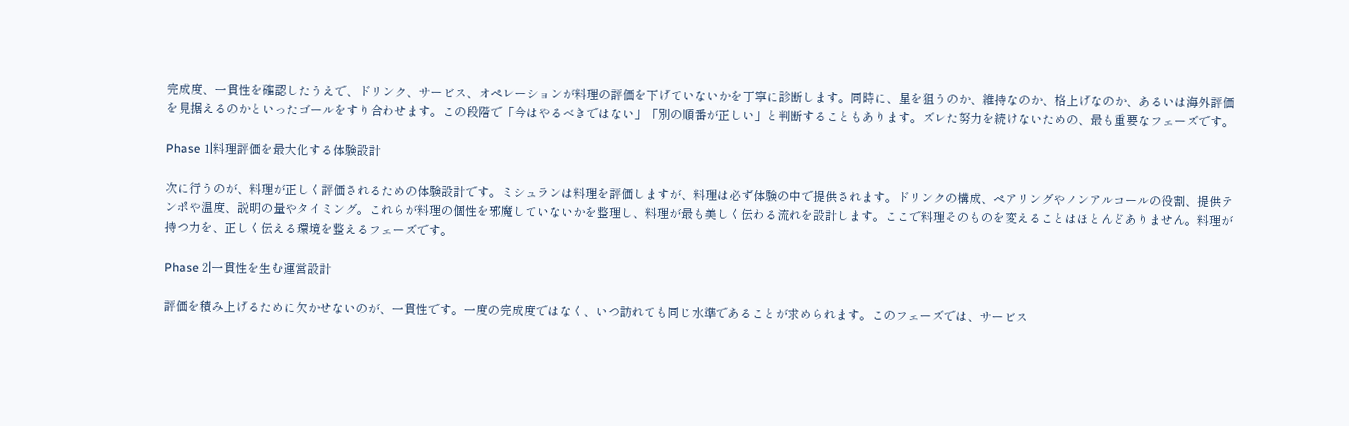完成度、一貫性を確認したうえで、ドリンク、サービス、オペレーションが料理の評価を下げていないかを丁寧に診断します。同時に、星を狙うのか、維持なのか、格上げなのか、あるいは海外評価を見据えるのかといったゴールをすり合わせます。この段階で「今はやるべきではない」「別の順番が正しい」と判断することもあります。ズレた努力を続けないための、最も重要なフェーズです。

Phase 1|料理評価を最大化する体験設計

次に行うのが、料理が正しく評価されるための体験設計です。ミシュランは料理を評価しますが、料理は必ず体験の中で提供されます。ドリンクの構成、ペアリングやノンアルコールの役割、提供テンポや温度、説明の量やタイミング。これらが料理の個性を邪魔していないかを整理し、料理が最も美しく伝わる流れを設計します。ここで料理そのものを変えることはほとんどありません。料理が持つ力を、正しく伝える環境を整えるフェーズです。

Phase 2|一貫性を生む運営設計

評価を積み上げるために欠かせないのが、一貫性です。一度の完成度ではなく、いつ訪れても同じ水準であることが求められます。このフェーズでは、サービス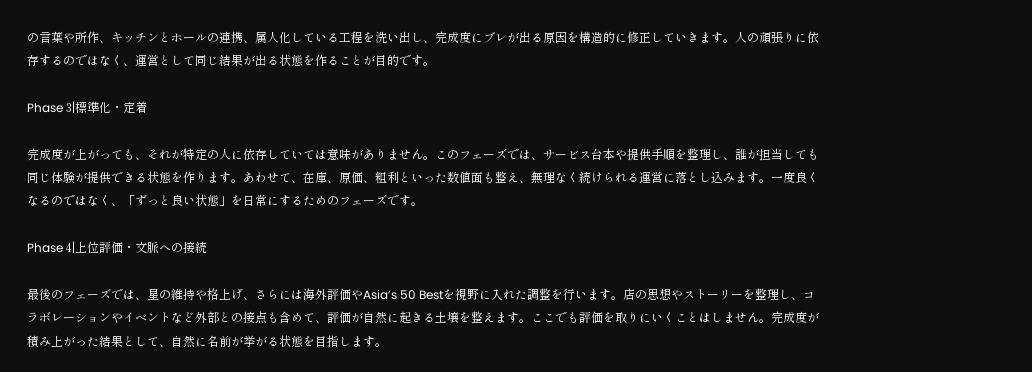の言葉や所作、キッチンとホールの連携、属人化している工程を洗い出し、完成度にブレが出る原因を構造的に修正していきます。人の頑張りに依存するのではなく、運営として同じ結果が出る状態を作ることが目的です。

Phase 3|標準化・定着

完成度が上がっても、それが特定の人に依存していては意味がありません。このフェーズでは、サービス台本や提供手順を整理し、誰が担当しても同じ体験が提供できる状態を作ります。あわせて、在庫、原価、粗利といった数値面も整え、無理なく続けられる運営に落とし込みます。一度良くなるのではなく、「ずっと良い状態」を日常にするためのフェーズです。

Phase 4|上位評価・文脈への接続

最後のフェーズでは、星の維持や格上げ、さらには海外評価やAsia’s 50 Bestを視野に入れた調整を行います。店の思想やストーリーを整理し、コラボレーションやイベントなど外部との接点も含めて、評価が自然に起きる土壌を整えます。ここでも評価を取りにいくことはしません。完成度が積み上がった結果として、自然に名前が挙がる状態を目指します。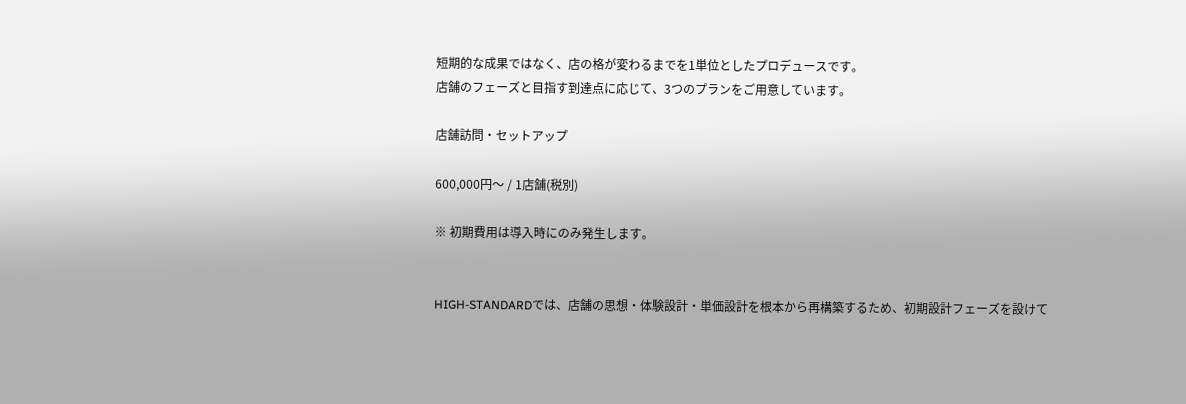短期的な成果ではなく、店の格が変わるまでを1単位としたプロデュースです。
店舗のフェーズと目指す到達点に応じて、3つのプランをご用意しています。

店舗訪問・セットアップ

600,000円〜 / 1店舗(税別)

※ 初期費用は導入時にのみ発生します。


HIGH-STANDARDでは、店舗の思想・体験設計・単価設計を根本から再構築するため、初期設計フェーズを設けて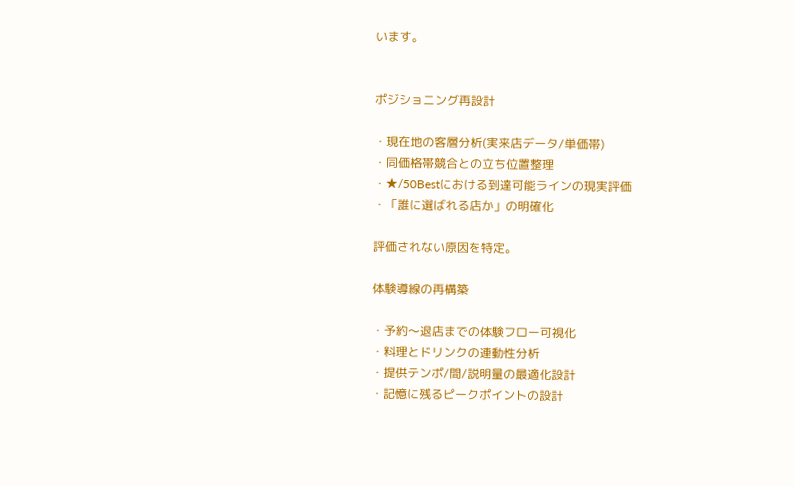います。


ポジショニング再設計

・現在地の客層分析(実来店データ/単価帯)
・同価格帯競合との立ち位置整理
・★/50Bestにおける到達可能ラインの現実評価
・「誰に選ばれる店か」の明確化

評価されない原因を特定。

体験導線の再構築

・予約〜退店までの体験フロー可視化
・料理とドリンクの連動性分析
・提供テンポ/間/説明量の最適化設計
・記憶に残るピークポイントの設計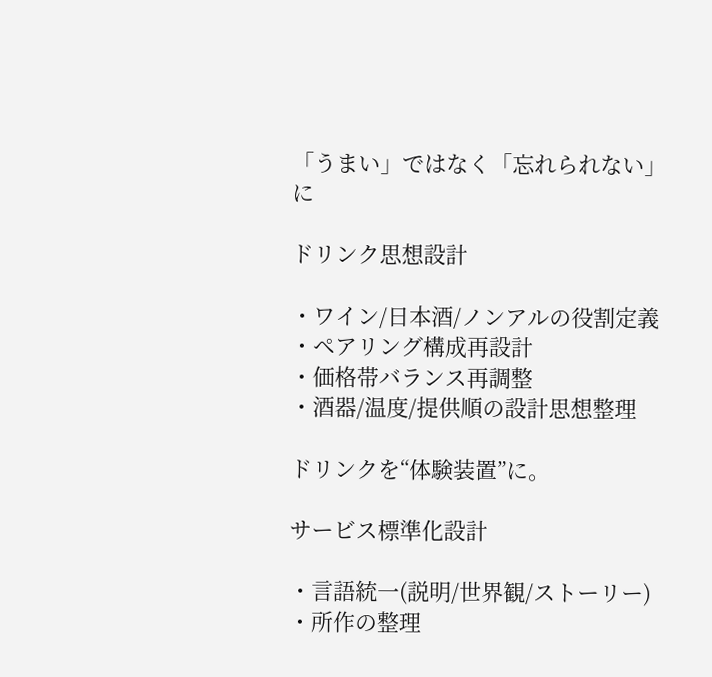「うまい」ではなく「忘れられない」に

ドリンク思想設計

・ワイン/日本酒/ノンアルの役割定義
・ペアリング構成再設計
・価格帯バランス再調整
・酒器/温度/提供順の設計思想整理

ドリンクを“体験装置”に。

サービス標準化設計

・言語統一(説明/世界観/ストーリー)
・所作の整理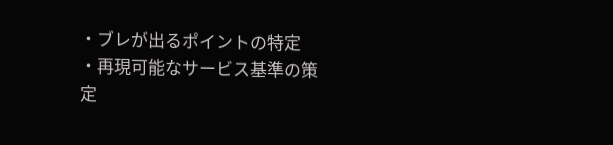・ブレが出るポイントの特定
・再現可能なサービス基準の策定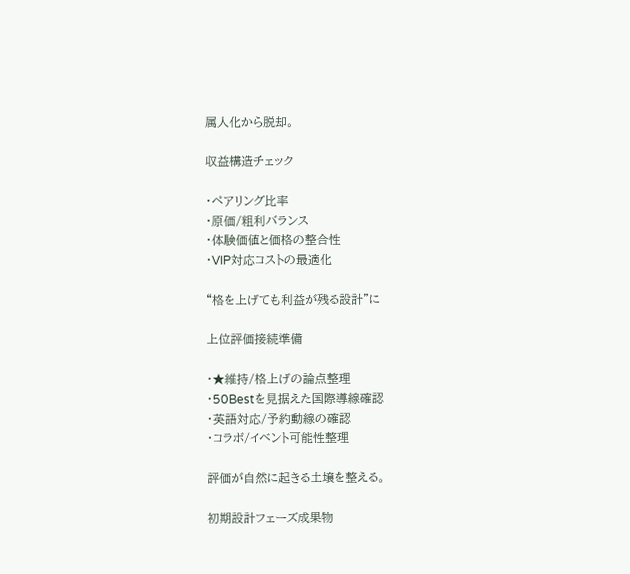属人化から脱却。

収益構造チェック

・ペアリング比率
・原価/粗利バランス
・体験価値と価格の整合性
・VIP対応コストの最適化

“格を上げても利益が残る設計”に

上位評価接続準備

・★維持/格上げの論点整理
・50Bestを見据えた国際導線確認
・英語対応/予約動線の確認
・コラボ/イベント可能性整理

評価が自然に起きる土壌を整える。

初期設計フェーズ成果物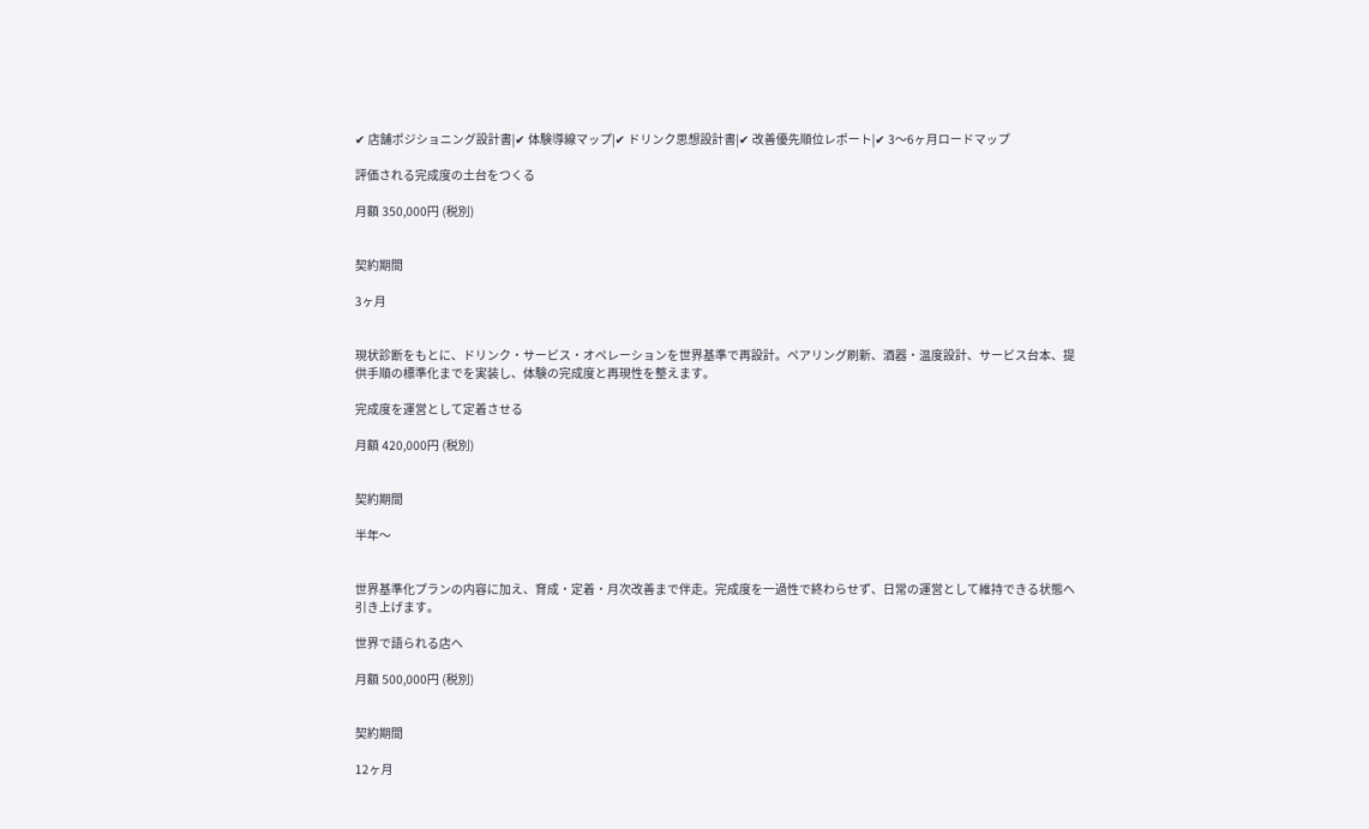✔ 店舗ポジショニング設計書|✔ 体験導線マップ|✔ ドリンク思想設計書|✔ 改善優先順位レポート|✔ 3〜6ヶ月ロードマップ

評価される完成度の土台をつくる

月額 350,000円 (税別)


契約期間

3ヶ月


現状診断をもとに、ドリンク・サービス・オペレーションを世界基準で再設計。ペアリング刷新、酒器・温度設計、サービス台本、提供手順の標準化までを実装し、体験の完成度と再現性を整えます。

完成度を運営として定着させる

月額 420,000円 (税別)


契約期間

半年〜


世界基準化プランの内容に加え、育成・定着・月次改善まで伴走。完成度を一過性で終わらせず、日常の運営として維持できる状態へ引き上げます。

世界で語られる店へ

月額 500,000円 (税別)


契約期間

12ヶ月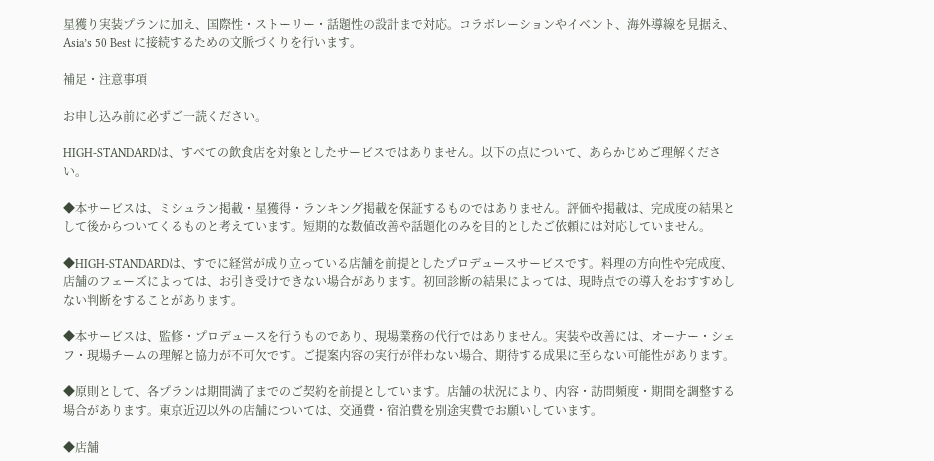星獲り実装プランに加え、国際性・ストーリー・話題性の設計まで対応。コラボレーションやイベント、海外導線を見据え、Asia’s 50 Best に接続するための文脈づくりを行います。

補足・注意事項

お申し込み前に必ずご一読ください。

HIGH-STANDARDは、すべての飲食店を対象としたサービスではありません。以下の点について、あらかじめご理解ください。

◆本サービスは、ミシュラン掲載・星獲得・ランキング掲載を保証するものではありません。評価や掲載は、完成度の結果として後からついてくるものと考えています。短期的な数値改善や話題化のみを目的としたご依頼には対応していません。

◆HIGH-STANDARDは、すでに経営が成り立っている店舗を前提としたプロデュースサービスです。料理の方向性や完成度、店舗のフェーズによっては、お引き受けできない場合があります。初回診断の結果によっては、現時点での導入をおすすめしない判断をすることがあります。

◆本サービスは、監修・プロデュースを行うものであり、現場業務の代行ではありません。実装や改善には、オーナー・シェフ・現場チームの理解と協力が不可欠です。ご提案内容の実行が伴わない場合、期待する成果に至らない可能性があります。

◆原則として、各プランは期間満了までのご契約を前提としています。店舗の状況により、内容・訪問頻度・期間を調整する場合があります。東京近辺以外の店舗については、交通費・宿泊費を別途実費でお願いしています。

◆店舗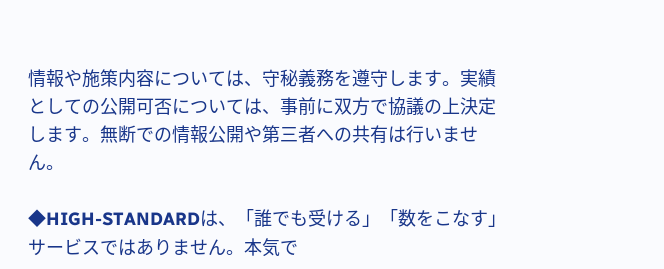情報や施策内容については、守秘義務を遵守します。実績としての公開可否については、事前に双方で協議の上決定します。無断での情報公開や第三者への共有は行いません。

◆HIGH-STANDARDは、「誰でも受ける」「数をこなす」サービスではありません。本気で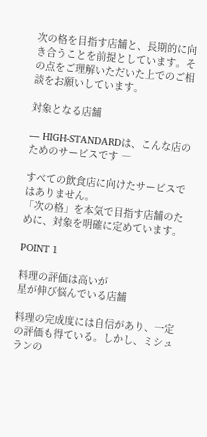次の格を目指す店舗と、長期的に向き合うことを前提としています。その点をご理解いただいた上でのご相談をお願いしています。

対象となる店舗

― HIGH-STANDARDは、こんな店のためのサービスです ―

すべての飲食店に向けたサービスではありません。
「次の格」を本気で目指す店舗のために、対象を明確に定めています。

POINT 1

料理の評価は高いが
星が伸び悩んでいる店舗

料理の完成度には自信があり、一定の評価も得ている。しかし、ミシュランの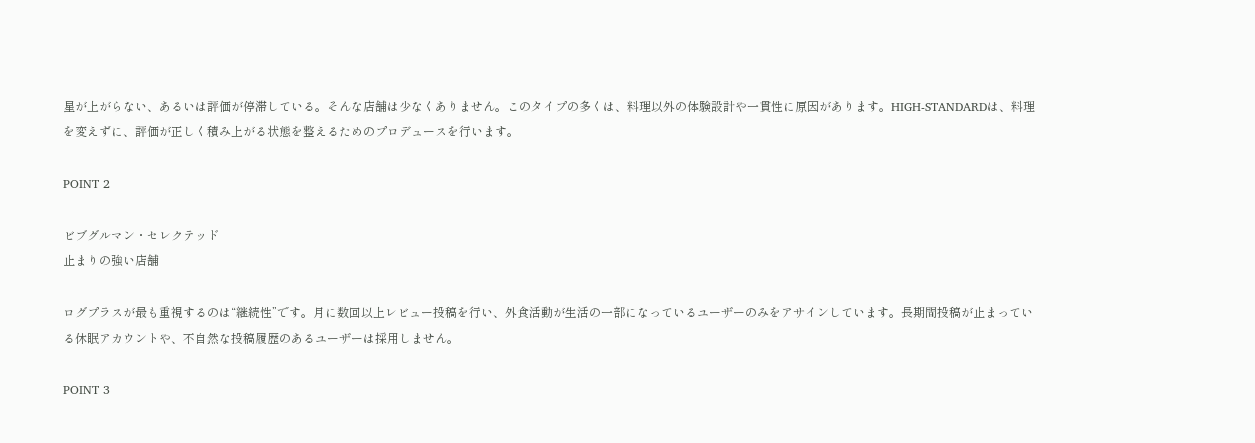星が上がらない、あるいは評価が停滞している。そんな店舗は少なくありません。このタイプの多くは、料理以外の体験設計や一貫性に原因があります。HIGH-STANDARDは、料理を変えずに、評価が正しく積み上がる状態を整えるためのプロデュースを行います。

POINT 2

ビブグルマン・セレクテッド
止まりの強い店舗

ログプラスが最も重視するのは“継続性”です。月に数回以上レビュー投稿を行い、外食活動が生活の一部になっているユーザーのみをアサインしています。長期間投稿が止まっている休眠アカウントや、不自然な投稿履歴のあるユーザーは採用しません。

POINT 3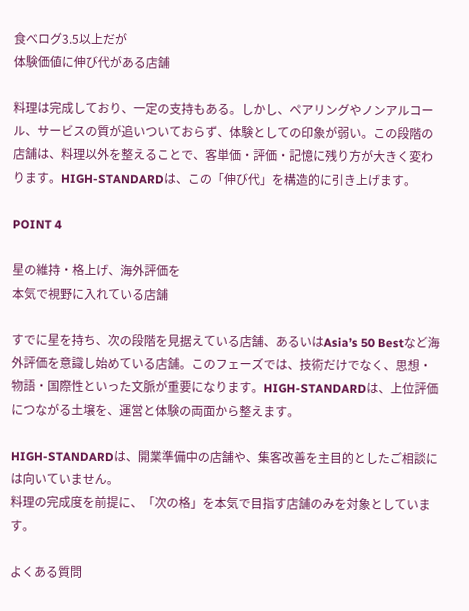食べログ3.5以上だが
体験価値に伸び代がある店舗

料理は完成しており、一定の支持もある。しかし、ペアリングやノンアルコール、サービスの質が追いついておらず、体験としての印象が弱い。この段階の店舗は、料理以外を整えることで、客単価・評価・記憶に残り方が大きく変わります。HIGH-STANDARDは、この「伸び代」を構造的に引き上げます。

POINT 4

星の維持・格上げ、海外評価を
本気で視野に入れている店舗

すでに星を持ち、次の段階を見据えている店舗、あるいはAsia’s 50 Bestなど海外評価を意識し始めている店舗。このフェーズでは、技術だけでなく、思想・物語・国際性といった文脈が重要になります。HIGH-STANDARDは、上位評価につながる土壌を、運営と体験の両面から整えます。

HIGH-STANDARDは、開業準備中の店舗や、集客改善を主目的としたご相談には向いていません。
料理の完成度を前提に、「次の格」を本気で目指す店舗のみを対象としています。

よくある質問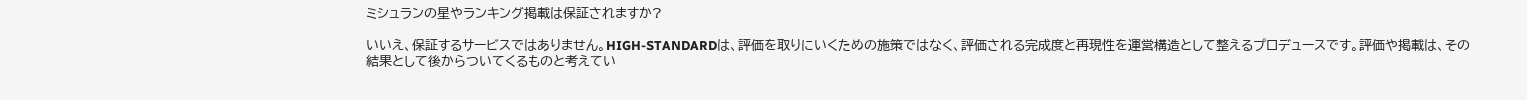ミシュランの星やランキング掲載は保証されますか?

いいえ、保証するサービスではありません。HIGH-STANDARDは、評価を取りにいくための施策ではなく、評価される完成度と再現性を運営構造として整えるプロデュースです。評価や掲載は、その結果として後からついてくるものと考えてい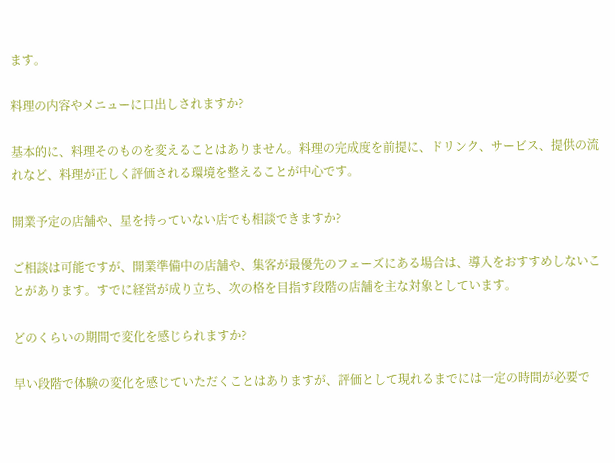ます。

料理の内容やメニューに口出しされますか?

基本的に、料理そのものを変えることはありません。料理の完成度を前提に、ドリンク、サービス、提供の流れなど、料理が正しく評価される環境を整えることが中心です。

開業予定の店舗や、星を持っていない店でも相談できますか?

ご相談は可能ですが、開業準備中の店舗や、集客が最優先のフェーズにある場合は、導入をおすすめしないことがあります。すでに経営が成り立ち、次の格を目指す段階の店舗を主な対象としています。

どのくらいの期間で変化を感じられますか?

早い段階で体験の変化を感じていただくことはありますが、評価として現れるまでには一定の時間が必要で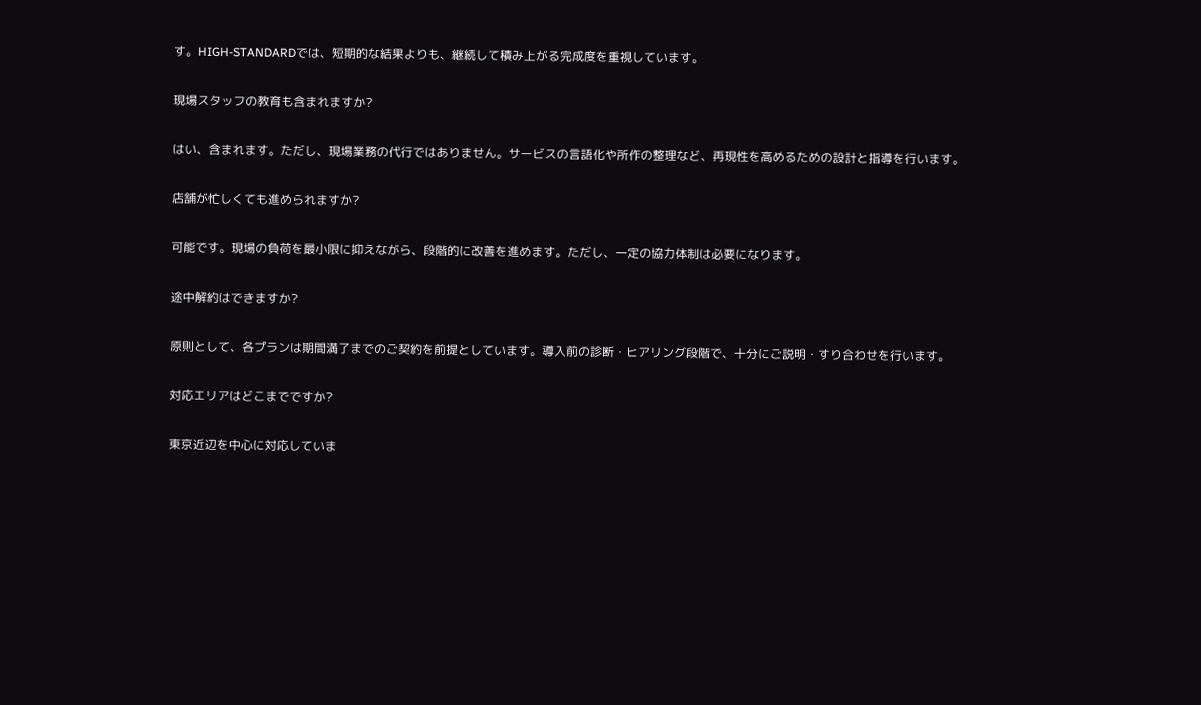す。HIGH-STANDARDでは、短期的な結果よりも、継続して積み上がる完成度を重視しています。

現場スタッフの教育も含まれますか?

はい、含まれます。ただし、現場業務の代行ではありません。サービスの言語化や所作の整理など、再現性を高めるための設計と指導を行います。

店舗が忙しくても進められますか?

可能です。現場の負荷を最小限に抑えながら、段階的に改善を進めます。ただし、一定の協力体制は必要になります。

途中解約はできますか?

原則として、各プランは期間満了までのご契約を前提としています。導入前の診断・ヒアリング段階で、十分にご説明・すり合わせを行います。

対応エリアはどこまでですか?

東京近辺を中心に対応していま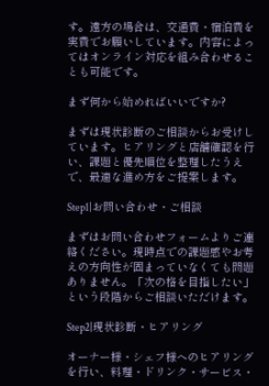す。遠方の場合は、交通費・宿泊費を実費でお願いしています。内容によってはオンライン対応を組み合わせることも可能です。

まず何から始めればいいですか?

まずは現状診断のご相談からお受けしています。ヒアリングと店舗確認を行い、課題と優先順位を整理したうえで、最適な進め方をご提案します。

Step1|お問い合わせ・ご相談

まずはお問い合わせフォームよりご連絡ください。現時点での課題感やお考えの方向性が固まっていなくても問題ありません。「次の格を目指したい」という段階からご相談いただけます。

Step2|現状診断・ヒアリング

オーナー様・シェフ様へのヒアリングを行い、料理・ドリンク・サービス・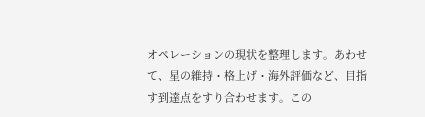オペレーションの現状を整理します。あわせて、星の維持・格上げ・海外評価など、目指す到達点をすり合わせます。この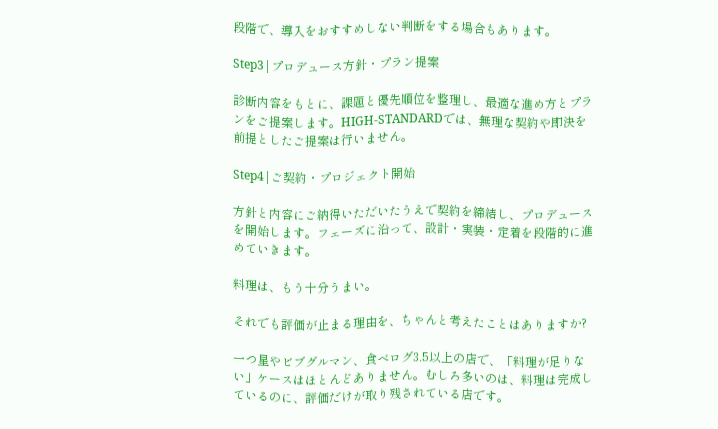段階で、導入をおすすめしない判断をする場合もあります。

Step3|プロデュース方針・プラン提案

診断内容をもとに、課題と優先順位を整理し、最適な進め方とプランをご提案します。HIGH-STANDARDでは、無理な契約や即決を前提としたご提案は行いません。

Step4|ご契約・プロジェクト開始

方針と内容にご納得いただいたうえで契約を締結し、プロデュースを開始します。フェーズに沿って、設計・実装・定着を段階的に進めていきます。

料理は、もう十分うまい。

それでも評価が止まる理由を、ちゃんと考えたことはありますか?

一つ星やビブグルマン、食べログ3.5以上の店で、「料理が足りない」ケースはほとんどありません。むしろ多いのは、料理は完成しているのに、評価だけが取り残されている店です。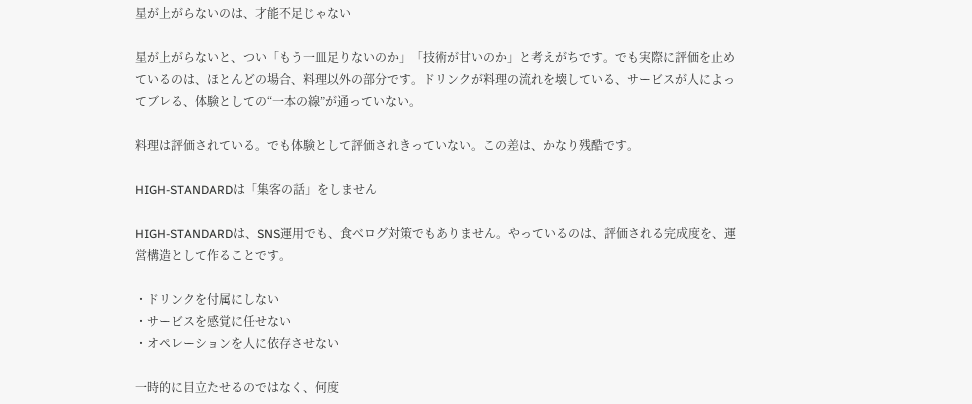星が上がらないのは、才能不足じゃない

星が上がらないと、つい「もう一皿足りないのか」「技術が甘いのか」と考えがちです。でも実際に評価を止めているのは、ほとんどの場合、料理以外の部分です。ドリンクが料理の流れを壊している、サービスが人によってブレる、体験としての“一本の線”が通っていない。

料理は評価されている。でも体験として評価されきっていない。この差は、かなり残酷です。

HIGH-STANDARDは「集客の話」をしません

HIGH-STANDARDは、SNS運用でも、食べログ対策でもありません。やっているのは、評価される完成度を、運営構造として作ることです。

・ドリンクを付属にしない
・サービスを感覚に任せない
・オペレーションを人に依存させない

一時的に目立たせるのではなく、何度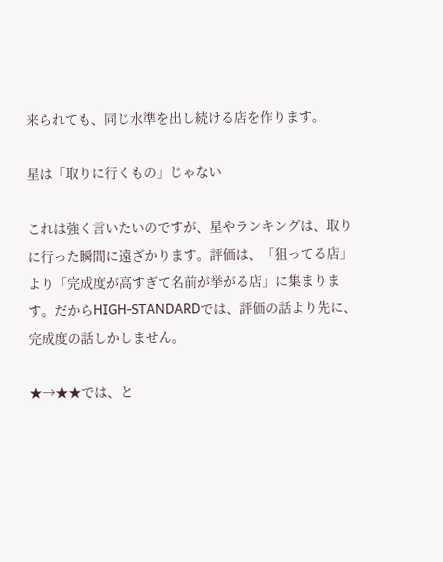来られても、同じ水準を出し続ける店を作ります。

星は「取りに行くもの」じゃない

これは強く言いたいのですが、星やランキングは、取りに行った瞬間に遠ざかります。評価は、「狙ってる店」より「完成度が高すぎて名前が挙がる店」に集まります。だからHIGH-STANDARDでは、評価の話より先に、完成度の話しかしません。

★→★★では、と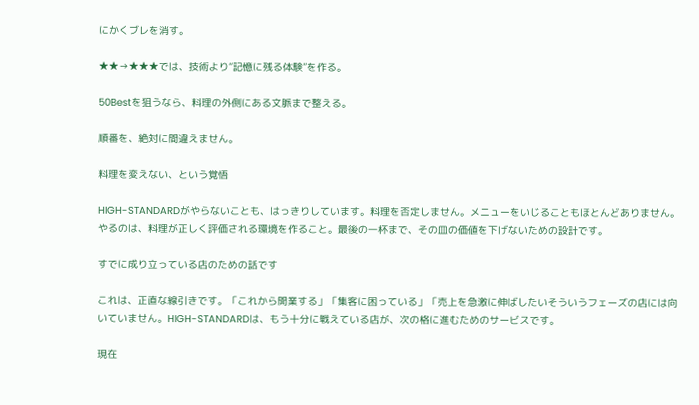にかくブレを消す。

★★→★★★では、技術より“記憶に残る体験”を作る。

50Bestを狙うなら、料理の外側にある文脈まで整える。

順番を、絶対に間違えません。

料理を変えない、という覚悟

HIGH-STANDARDがやらないことも、はっきりしています。料理を否定しません。メニューをいじることもほとんどありません。やるのは、料理が正しく評価される環境を作ること。最後の一杯まで、その皿の価値を下げないための設計です。

すでに成り立っている店のための話です

これは、正直な線引きです。「これから開業する」「集客に困っている」「売上を急激に伸ばしたいそういうフェーズの店には向いていません。HIGH-STANDARDは、もう十分に戦えている店が、次の格に進むためのサービスです。

現在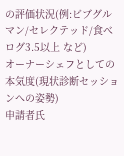の評価状況(例:ビブグルマン/セレクテッド/食べログ3.5以上 など)
オーナーシェフとしての本気度(現状診断セッションへの姿勢)
申請者氏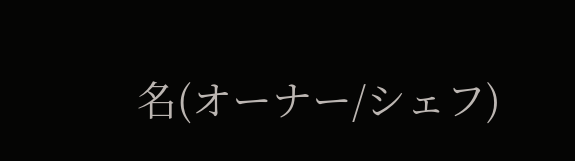名(オーナー/シェフ)